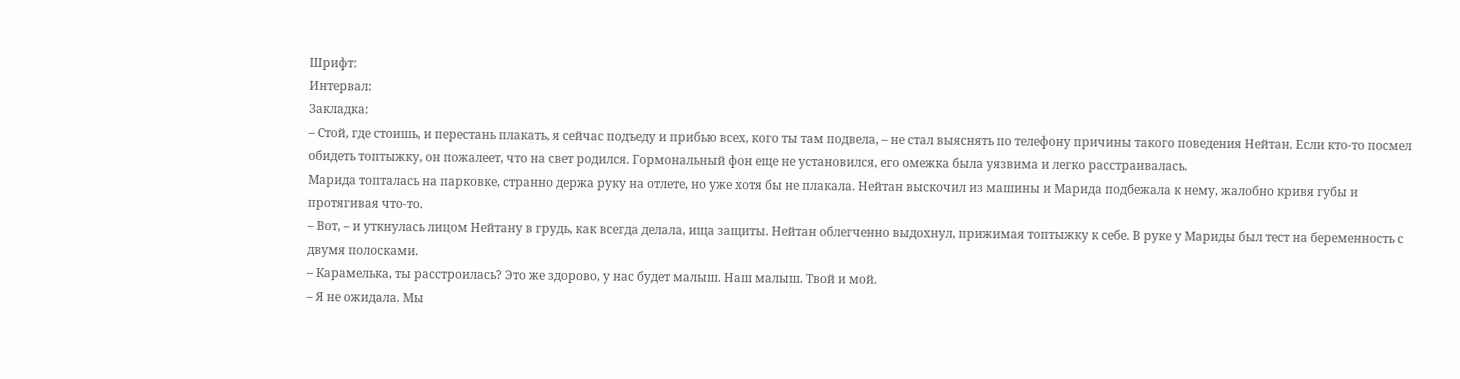Шрифт:
Интервал:
Закладка:
– Стой, где стоишь, и перестань плакать, я сейчас подъеду и прибью всех, кого ты там подвела, – не стал выяснять по телефону причины такого поведения Нейтан. Если кто-то посмел обидеть топтыжку, он пожалеет, что на свет родился. Гормональный фон еще не установился, его омежка была уязвима и легко расстраивалась.
Марида топталась на парковке, странно держа руку на отлете, но уже хотя бы не плакала. Нейтан выскочил из машины и Марида подбежала к нему, жалобно кривя губы и протягивая что-то.
– Вот, – и уткнулась лицом Нейтану в грудь, как всегда делала, ища защиты. Нейтан облегченно выдохнул, прижимая топтыжку к себе. В руке у Мариды был тест на беременность с двумя полосками.
– Карамелька, ты расстроилась? Это же здорово, у нас будет малыш. Наш малыш. Твой и мой.
– Я не ожидала. Мы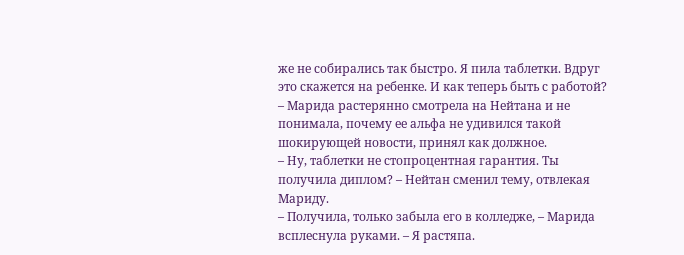же не собирались так быстро. Я пила таблетки. Вдруг это скажется на ребенке. И как теперь быть с работой? – Марида растерянно смотрела на Нейтана и не понимала, почему ее альфа не удивился такой шокирующей новости, принял как должное.
– Ну, таблетки не стопроцентная гарантия. Ты получила диплом? – Нейтан сменил тему, отвлекая Мариду.
– Получила, только забыла его в колледже, – Марида всплеснула руками. – Я растяпа.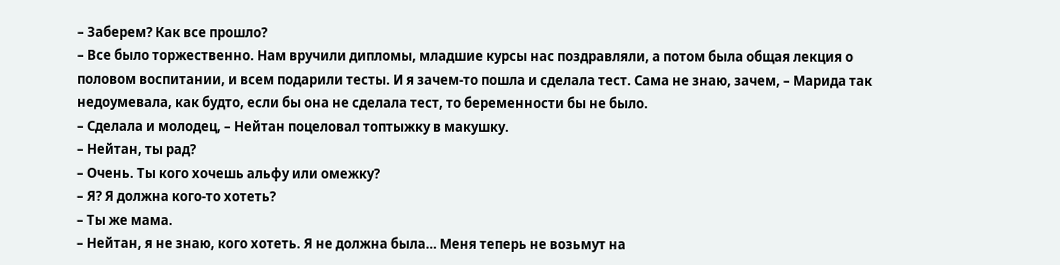– Заберем? Как все прошло?
– Все было торжественно. Нам вручили дипломы, младшие курсы нас поздравляли, а потом была общая лекция о половом воспитании, и всем подарили тесты. И я зачем-то пошла и сделала тест. Сама не знаю, зачем, – Марида так недоумевала, как будто, если бы она не сделала тест, то беременности бы не было.
– Сделала и молодец, – Нейтан поцеловал топтыжку в макушку.
– Нейтан, ты рад?
– Очень. Ты кого хочешь альфу или омежку?
– Я? Я должна кого-то хотеть?
– Ты же мама.
– Нейтан, я не знаю, кого хотеть. Я не должна была… Меня теперь не возьмут на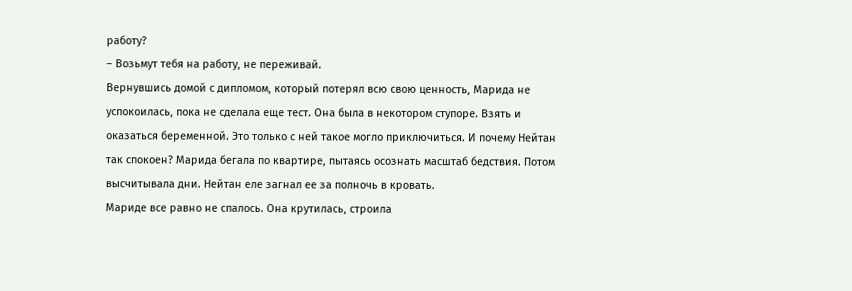работу?
– Возьмут тебя на работу, не переживай.
Вернувшись домой с дипломом, который потерял всю свою ценность, Марида не успокоилась, пока не сделала еще тест. Она была в некотором ступоре. Взять и оказаться беременной. Это только с ней такое могло приключиться. И почему Нейтан так спокоен? Марида бегала по квартире, пытаясь осознать масштаб бедствия. Потом высчитывала дни. Нейтан еле загнал ее за полночь в кровать.
Мариде все равно не спалось. Она крутилась, строила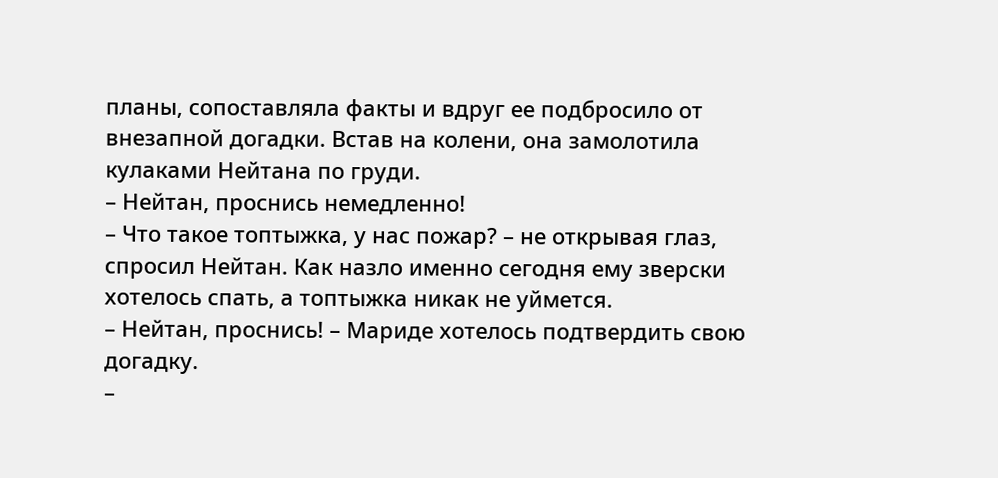планы, сопоставляла факты и вдруг ее подбросило от внезапной догадки. Встав на колени, она замолотила кулаками Нейтана по груди.
– Нейтан, проснись немедленно!
– Что такое топтыжка, у нас пожар? – не открывая глаз, спросил Нейтан. Как назло именно сегодня ему зверски хотелось спать, а топтыжка никак не уймется.
– Нейтан, проснись! – Мариде хотелось подтвердить свою догадку.
–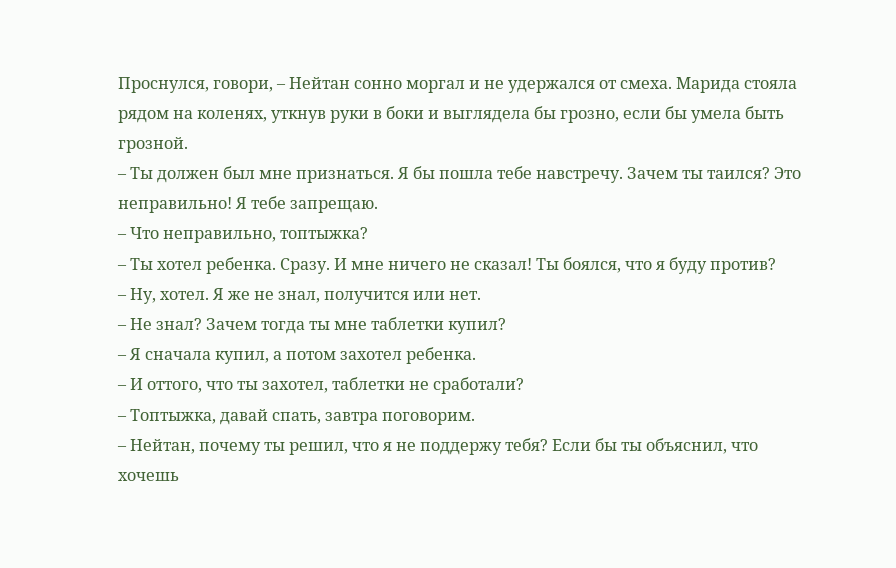Проснулся, говори, – Нейтан сонно моргал и не удержался от смеха. Марида стояла рядом на коленях, уткнув руки в боки и выглядела бы грозно, если бы умела быть грозной.
– Ты должен был мне признаться. Я бы пошла тебе навстречу. Зачем ты таился? Это неправильно! Я тебе запрещаю.
– Что неправильно, топтыжка?
– Ты хотел ребенка. Сразу. И мне ничего не сказал! Ты боялся, что я буду против?
– Ну, хотел. Я же не знал, получится или нет.
– Не знал? Зачем тогда ты мне таблетки купил?
– Я сначала купил, а потом захотел ребенка.
– И оттого, что ты захотел, таблетки не сработали?
– Топтыжка, давай спать, завтра поговорим.
– Нейтан, почему ты решил, что я не поддержу тебя? Если бы ты объяснил, что хочешь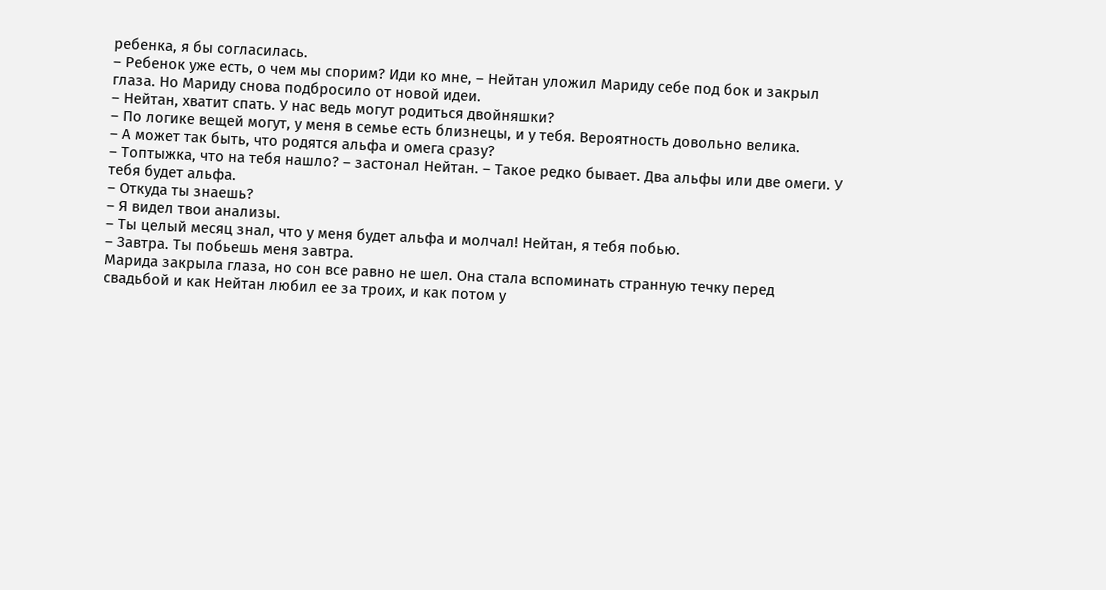ребенка, я бы согласилась.
– Ребенок уже есть, о чем мы спорим? Иди ко мне, – Нейтан уложил Мариду себе под бок и закрыл глаза. Но Мариду снова подбросило от новой идеи.
– Нейтан, хватит спать. У нас ведь могут родиться двойняшки?
– По логике вещей могут, у меня в семье есть близнецы, и у тебя. Вероятность довольно велика.
– А может так быть, что родятся альфа и омега сразу?
– Топтыжка, что на тебя нашло? – застонал Нейтан. – Такое редко бывает. Два альфы или две омеги. У тебя будет альфа.
– Откуда ты знаешь?
– Я видел твои анализы.
– Ты целый месяц знал, что у меня будет альфа и молчал! Нейтан, я тебя побью.
– Завтра. Ты побьешь меня завтра.
Марида закрыла глаза, но сон все равно не шел. Она стала вспоминать странную течку перед свадьбой и как Нейтан любил ее за троих, и как потом у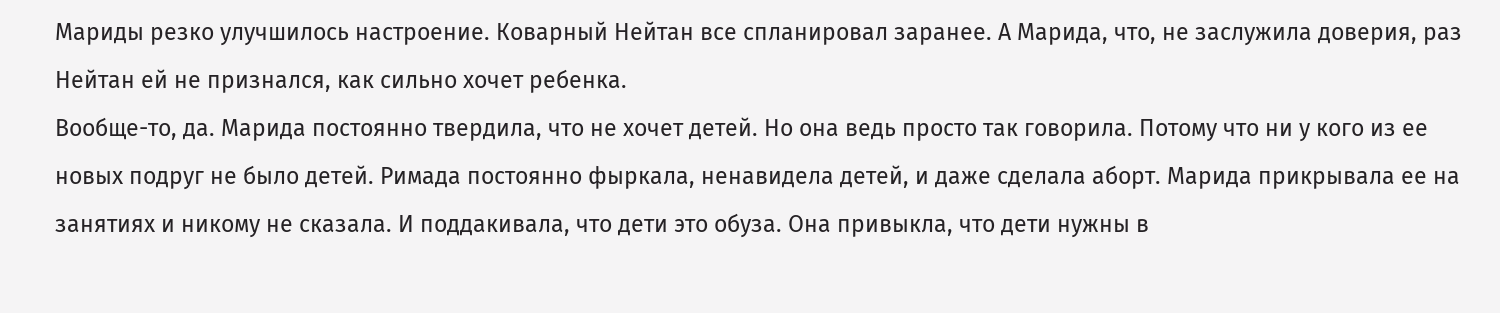Мариды резко улучшилось настроение. Коварный Нейтан все спланировал заранее. А Марида, что, не заслужила доверия, раз Нейтан ей не признался, как сильно хочет ребенка.
Вообще-то, да. Марида постоянно твердила, что не хочет детей. Но она ведь просто так говорила. Потому что ни у кого из ее новых подруг не было детей. Римада постоянно фыркала, ненавидела детей, и даже сделала аборт. Марида прикрывала ее на занятиях и никому не сказала. И поддакивала, что дети это обуза. Она привыкла, что дети нужны в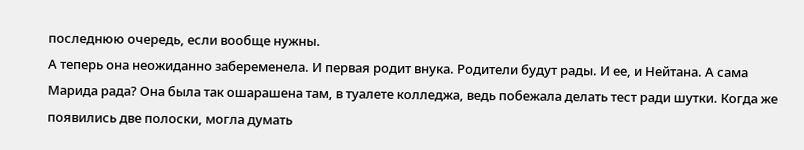последнюю очередь, если вообще нужны.
А теперь она неожиданно забеременела. И первая родит внука. Родители будут рады. И ее, и Нейтана. А сама Марида рада? Она была так ошарашена там, в туалете колледжа, ведь побежала делать тест ради шутки. Когда же появились две полоски, могла думать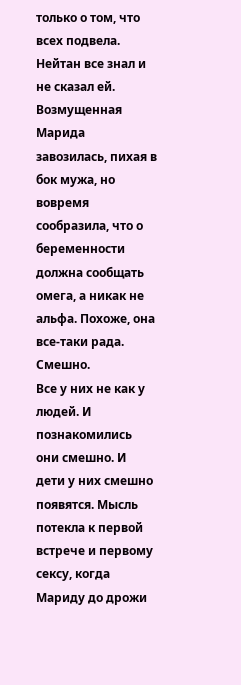только о том, что всех подвела. Нейтан все знал и не сказал ей. Возмущенная Марида завозилась, пихая в бок мужа, но вовремя сообразила, что о беременности должна сообщать омега, а никак не альфа. Похоже, она все-таки рада. Смешно.
Все у них не как у людей. И познакомились они смешно. И дети у них смешно появятся. Мысль потекла к первой встрече и первому сексу, когда Мариду до дрожи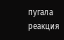пугала реакция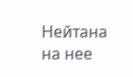Нейтана на нее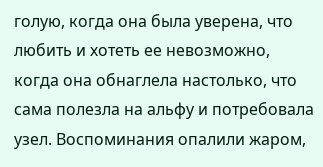голую, когда она была уверена, что любить и хотеть ее невозможно, когда она обнаглела настолько, что сама полезла на альфу и потребовала узел. Воспоминания опалили жаром,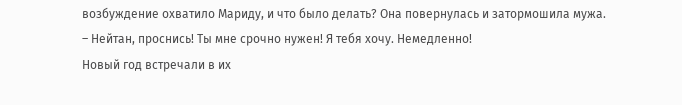возбуждение охватило Мариду, и что было делать? Она повернулась и затормошила мужа.
– Нейтан, проснись! Ты мне срочно нужен! Я тебя хочу. Немедленно!
Новый год встречали в их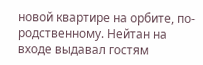новой квартире на орбите, по-родственному. Нейтан на входе выдавал гостям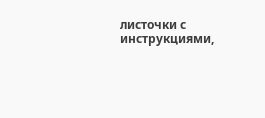листочки с инструкциями,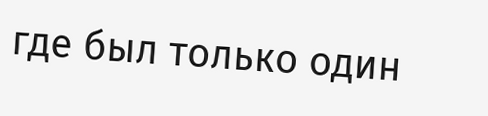где был только один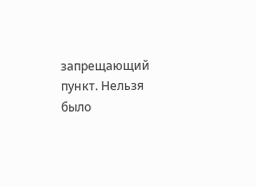запрещающий пункт. Нельзя было